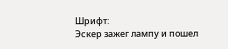Шрифт:
Эскер зажег лампу и пошел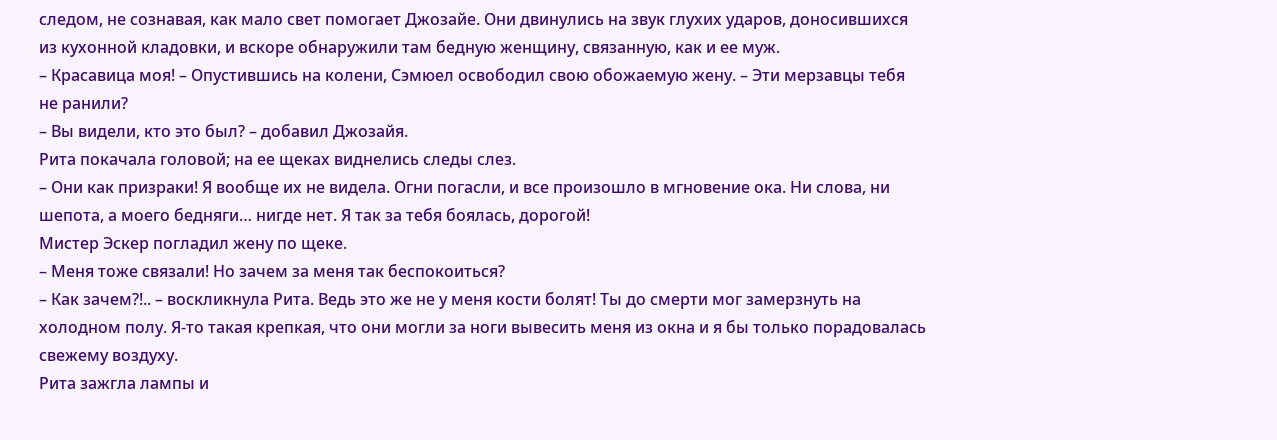следом, не сознавая, как мало свет помогает Джозайе. Они двинулись на звук глухих ударов, доносившихся из кухонной кладовки, и вскоре обнаружили там бедную женщину, связанную, как и ее муж.
– Красавица моя! – Опустившись на колени, Сэмюел освободил свою обожаемую жену. – Эти мерзавцы тебя не ранили?
– Вы видели, кто это был? – добавил Джозайя.
Рита покачала головой; на ее щеках виднелись следы слез.
– Они как призраки! Я вообще их не видела. Огни погасли, и все произошло в мгновение ока. Ни слова, ни шепота, а моего бедняги… нигде нет. Я так за тебя боялась, дорогой!
Мистер Эскер погладил жену по щеке.
– Меня тоже связали! Но зачем за меня так беспокоиться?
– Как зачем?!.. – воскликнула Рита. Ведь это же не у меня кости болят! Ты до смерти мог замерзнуть на холодном полу. Я-то такая крепкая, что они могли за ноги вывесить меня из окна и я бы только порадовалась свежему воздуху.
Рита зажгла лампы и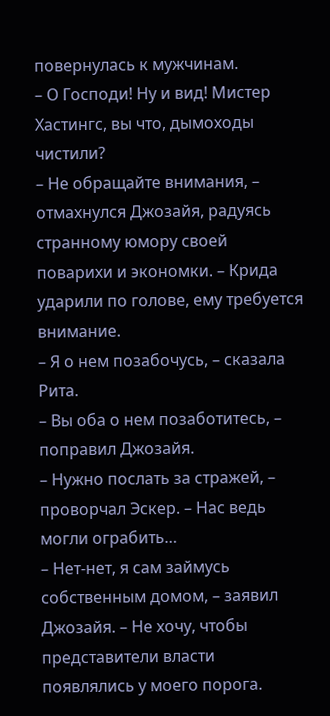повернулась к мужчинам.
– О Господи! Ну и вид! Мистер Хастингс, вы что, дымоходы чистили?
– Не обращайте внимания, – отмахнулся Джозайя, радуясь странному юмору своей поварихи и экономки. – Крида ударили по голове, ему требуется внимание.
– Я о нем позабочусь, – сказала Рита.
– Вы оба о нем позаботитесь, – поправил Джозайя.
– Нужно послать за стражей, – проворчал Эскер. – Нас ведь могли ограбить…
– Нет-нет, я сам займусь собственным домом, – заявил Джозайя. – Не хочу, чтобы представители власти появлялись у моего порога.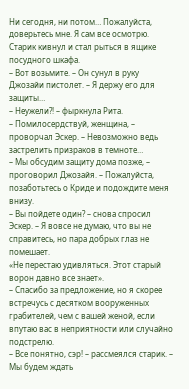Ни сегодня, ни потом… Пожалуйста, доверьтесь мне. Я сам все осмотрю.
Старик кивнул и стал рыться в ящике посудного шкафа.
– Вот возьмите. – Он сунул в руку Джозайи пистолет. – Я держу его для защиты…
– Неужели?! – фыркнула Рита.
– Помилосердствуй, женщина, – проворчал Эскер. – Невозможно ведь застрелить призраков в темноте…
– Мы обсудим защиту дома позже, – проговорил Джозайя. – Пожалуйста, позаботьтесь о Криде и подождите меня внизу.
– Вы пойдете один? – снова спросил Эскер. – Я вовсе не думаю, что вы не справитесь, но пара добрых глаз не помешает.
«Не перестаю удивляться. Этот старый ворон давно все знает».
– Спасибо за предложение, но я скорее встречусь с десятком вооруженных грабителей, чем с вашей женой, если впутаю вас в неприятности или случайно подстрелю.
– Все понятно, сэр! – рассмеялся старик. – Мы будем ждать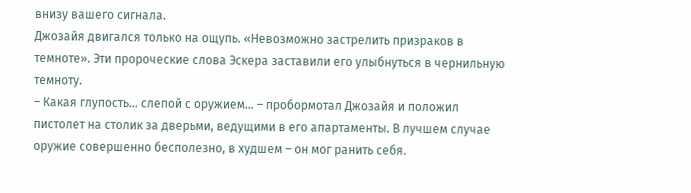внизу вашего сигнала.
Джозайя двигался только на ощупь. «Невозможно застрелить призраков в темноте». Эти пророческие слова Эскера заставили его улыбнуться в чернильную темноту.
– Какая глупость… слепой с оружием… – пробормотал Джозайя и положил пистолет на столик за дверьми, ведущими в его апартаменты. В лучшем случае оружие совершенно бесполезно, в худшем – он мог ранить себя.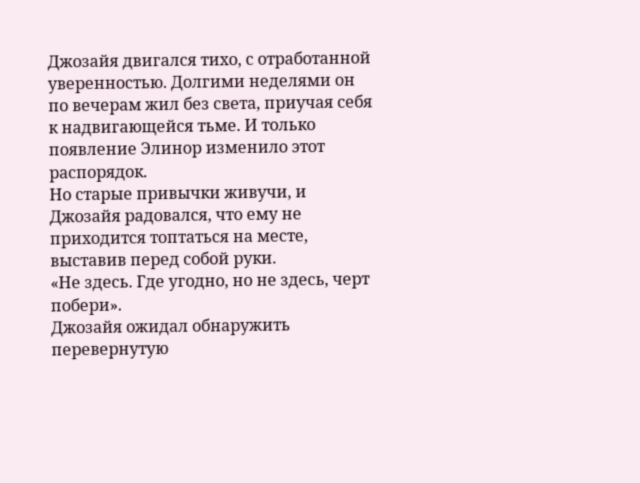Джозайя двигался тихо, с отработанной уверенностью. Долгими неделями он по вечерам жил без света, приучая себя к надвигающейся тьме. И только появление Элинор изменило этот распорядок.
Но старые привычки живучи, и Джозайя радовался, что ему не приходится топтаться на месте, выставив перед собой руки.
«Не здесь. Где угодно, но не здесь, черт побери».
Джозайя ожидал обнаружить перевернутую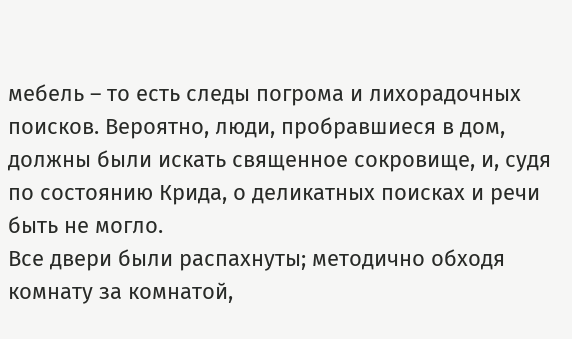мебель – то есть следы погрома и лихорадочных поисков. Вероятно, люди, пробравшиеся в дом, должны были искать священное сокровище, и, судя по состоянию Крида, о деликатных поисках и речи быть не могло.
Все двери были распахнуты; методично обходя комнату за комнатой,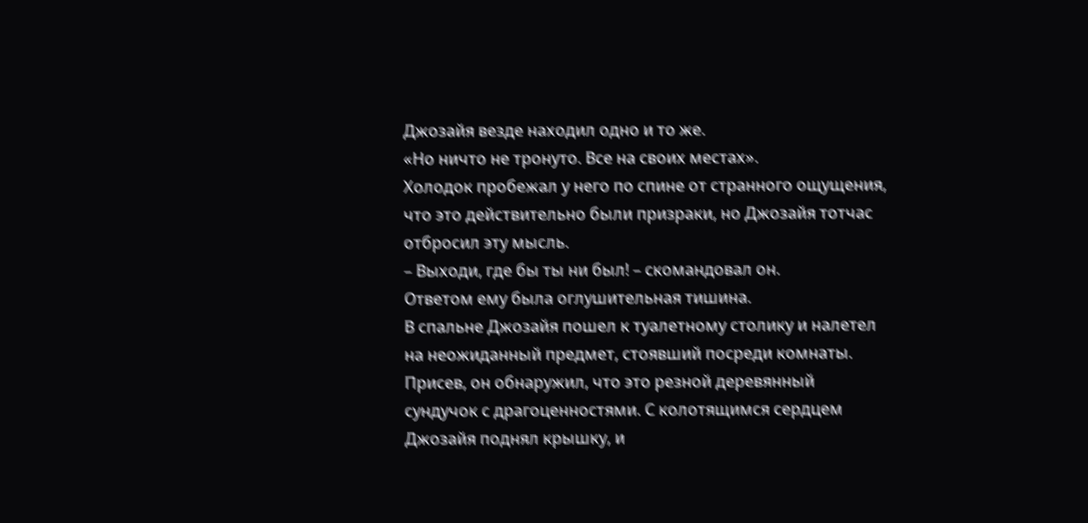Джозайя везде находил одно и то же.
«Но ничто не тронуто. Все на своих местах».
Холодок пробежал у него по спине от странного ощущения, что это действительно были призраки, но Джозайя тотчас отбросил эту мысль.
– Выходи, где бы ты ни был! – скомандовал он.
Ответом ему была оглушительная тишина.
В спальне Джозайя пошел к туалетному столику и налетел на неожиданный предмет, стоявший посреди комнаты. Присев, он обнаружил, что это резной деревянный сундучок с драгоценностями. С колотящимся сердцем Джозайя поднял крышку, и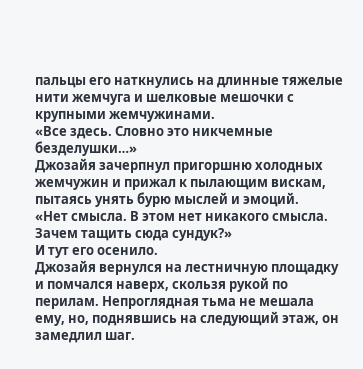пальцы его наткнулись на длинные тяжелые нити жемчуга и шелковые мешочки с крупными жемчужинами.
«Все здесь. Словно это никчемные безделушки…»
Джозайя зачерпнул пригоршню холодных жемчужин и прижал к пылающим вискам, пытаясь унять бурю мыслей и эмоций.
«Нет смысла. В этом нет никакого смысла. Зачем тащить сюда сундук?»
И тут его осенило.
Джозайя вернулся на лестничную площадку и помчался наверх, скользя рукой по перилам. Непроглядная тьма не мешала ему, но, поднявшись на следующий этаж, он замедлил шаг.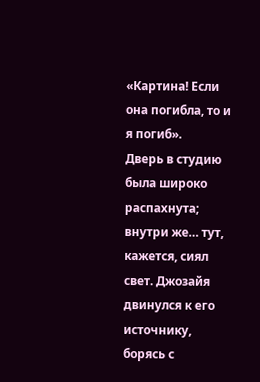«Картина! Если она погибла, то и я погиб».
Дверь в студию была широко распахнута; внутри же… тут, кажется, сиял свет. Джозайя двинулся к его источнику, борясь с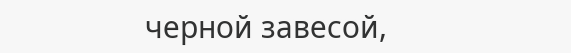черной завесой,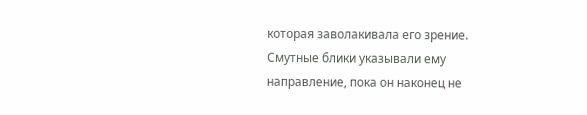которая заволакивала его зрение. Смутные блики указывали ему направление, пока он наконец не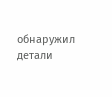обнаружил детали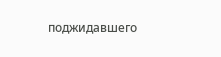поджидавшего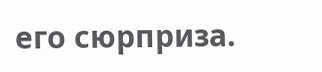его сюрприза.